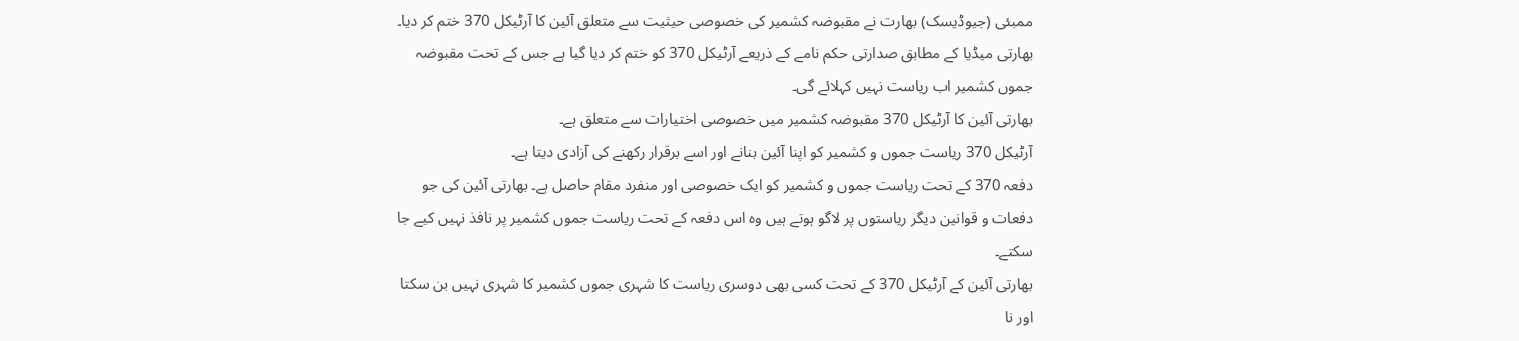ممبئی (جیوڈیسک) بھارت نے مقبوضہ کشمیر کی خصوصی حیثیت سے متعلق آئین کا آرٹیکل 370 ختم کر دیا۔
بھارتی میڈیا کے مطابق صدارتی حکم نامے کے ذریعے آرٹیکل 370 کو ختم کر دیا گیا ہے جس کے تحت مقبوضہ جموں کشمیر اب ریاست نہیں کہلائے گی۔
بھارتی آئین کا آرٹیکل 370 مقبوضہ کشمیر میں خصوصی اختیارات سے متعلق ہے۔
آرٹیکل 370 ریاست جموں و کشمیر کو اپنا آئین بنانے اور اسے برقرار رکھنے کی آزادی دیتا ہے۔
دفعہ 370 کے تحت ریاست جموں و کشمیر کو ایک خصوصی اور منفرد مقام حاصل ہے۔ بھارتی آئین کی جو دفعات و قوانین دیگر ریاستوں پر لاگو ہوتے ہیں وہ اس دفعہ کے تحت ریاست جموں کشمیر پر نافذ نہیں کیے جا سکتے۔
بھارتی آئین کے آرٹیکل 370 کے تحت کسی بھی دوسری ریاست کا شہری جموں کشمیر کا شہری نہیں بن سکتا اور نا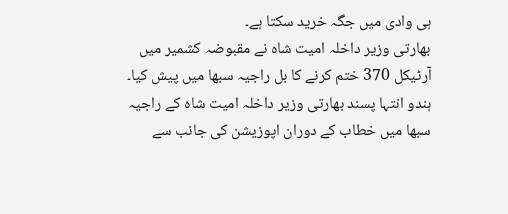ہی وادی میں جگہ خرید سکتا ہے۔
بھارتی وزیر داخلہ امیت شاہ نے مقبوضہ کشمیر میں آرٹیکل 370 ختم کرنے کا بل راجیہ سبھا میں پیش کیا۔
ہندو انتہا پسند بھارتی وزیر داخلہ امیت شاہ کے راجیہ سبھا میں خطاب کے دوران اپوزیشن کی جانب سے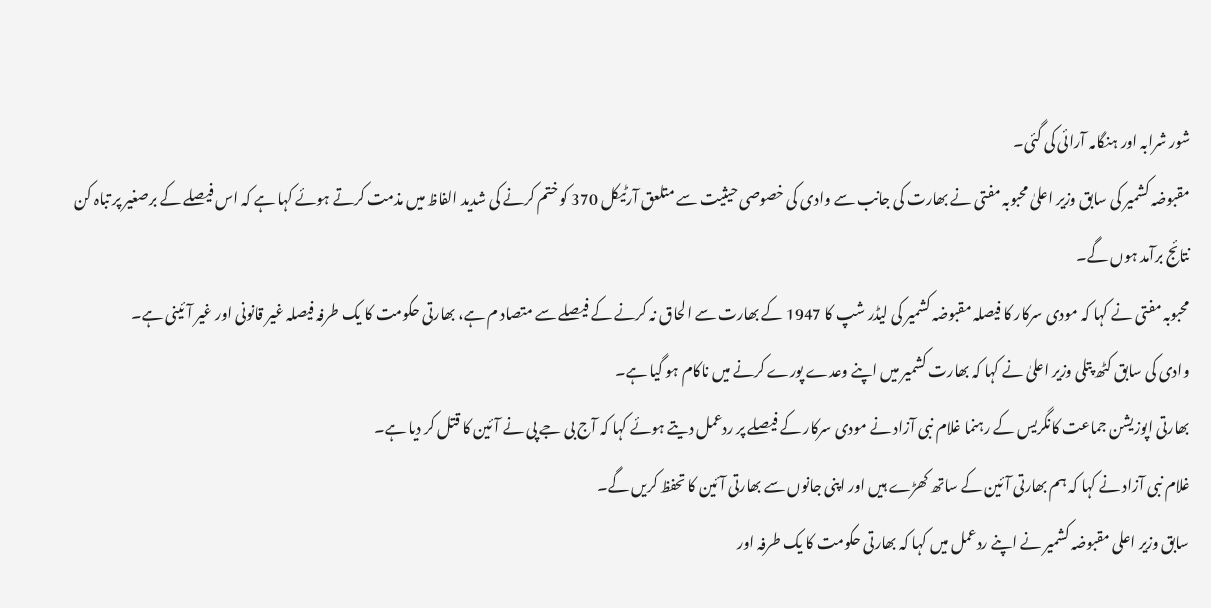شور شرابہ اور ہنگامہ آرائی کی گئی۔
مقبوضہ کشمیر کی سابق وزیر اعلیٰ محبوبہ مفتی نے بھارت کی جانب سے وادی کی خصوصی حیثیت سے متلعق آرٹیکل 370 کو ختم کرنے کی شدید الفاظ میں مذمت کرتے ہوئے کہا ہے کہ اس فیصلے کے برصغیر پر تباہ کن نتائج برآمد ہوں گے۔
محبوبہ مفتی نے کہا کہ مودی سرکار کا فیصلہ مقبوضہ کشمیر کی لیڈر شپ کا 1947 کے بھارت سے الحاق نہ کرنے کے فیصلے سے متصاد م ہے، بھارتی حکومت کا یک طرفہ فیصلہ غیر قانونی اور غیر آئینی ہے۔
وادی کی سابق کٹھ پتلی وزیر اعلیٰ نے کہا کہ بھارت کشمیر میں اپنے وعدے پورے کرنے میں ناکام ہو گیا ہے۔
بھارتی اپوزیشن جماعت کانگریس کے رہنما غلام نبی آزاد نے مودی سرکار کے فیصلے پر ردعمل دیتے ہوئے کہا کہ آج بی جے پی نے آئین کا قتل کر دیا ہے۔
غلام نبی آزاد نے کہا کہ ہم بھارتی آئین کے ساتھ کھڑے ہیں اور اپنی جانوں سے بھارتی آئین کا تحفظ کریں گے۔
سابق وزیر اعلی مقبوضہ کشمیر نے اپنے ردعمل میں کہا کہ بھارتی حکومت کا یک طرفہ اور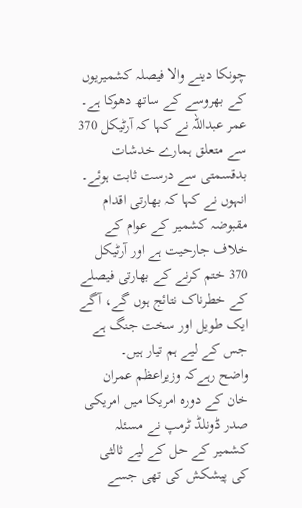چونکا دینے والا فیصلہ کشمیریوں کے بھروسے کے ساتھ دھوکا ہے۔
عمر عبداللہ نے کہا کہ آرٹیکل 370 سے متعلق ہمارے خدشات بدقسمتی سے درست ثابت ہوئے۔
انہوں نے کہا کہ بھارتی اقدام مقبوضہ کشمیر کے عوام کے خلاف جارحیت ہے اور آرٹیکل 370 ختم کرنے کے بھارتی فیصلے کے خطرناک نتائج ہوں گے، آگے ایک طویل اور سخت جنگ ہے جس کے لیے ہم تیار ہیں۔
واضح رہےکہ وزیراعظم عمران خان کے دورہ امریکا میں امریکی صدر ڈونلڈ ٹرمپ نے مسئلہ کشمیر کے حل کے لیے ثالثی کی پیشکش کی تھی جسے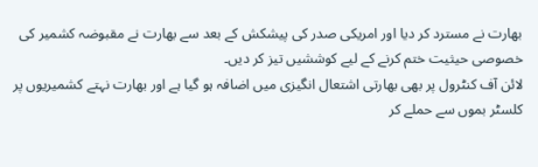بھارت نے مسترد کر دیا اور امریکی صدر کی پیشکش کے بعد سے بھارت نے مقبوضہ کشمیر کی خصوصی حیثیت ختم کرنے کے لیے کوششیں تیز کر دیں۔
لائن آف کنٹرول پر بھی بھارتی اشتعال انگیزی میں اضافہ ہو گیا ہے اور بھارت نہتے کشمیریوں پر کلسٹر بموں سے حملے کر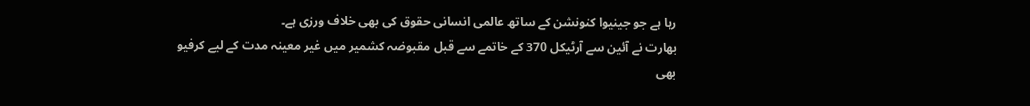رہا ہے جو جینیوا کنونشن کے ساتھ عالمی انسانی حقوق کی بھی خلاف ورزی ہے۔
بھارت نے آئین سے آرٹیکل 370 کے خاتمے سے قبل مقبوضہ کشمیر میں غیر معینہ مدت کے لیے کرفیو بھی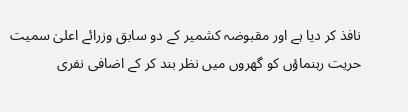نافذ کر دیا ہے اور مقبوضہ کشمیر کے دو سابق وزرائے اعلیٰ سمیت حریت رہنماؤں کو گھروں میں نظر بند کر کے اضافی نفری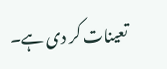تعینات کر دی ہے۔